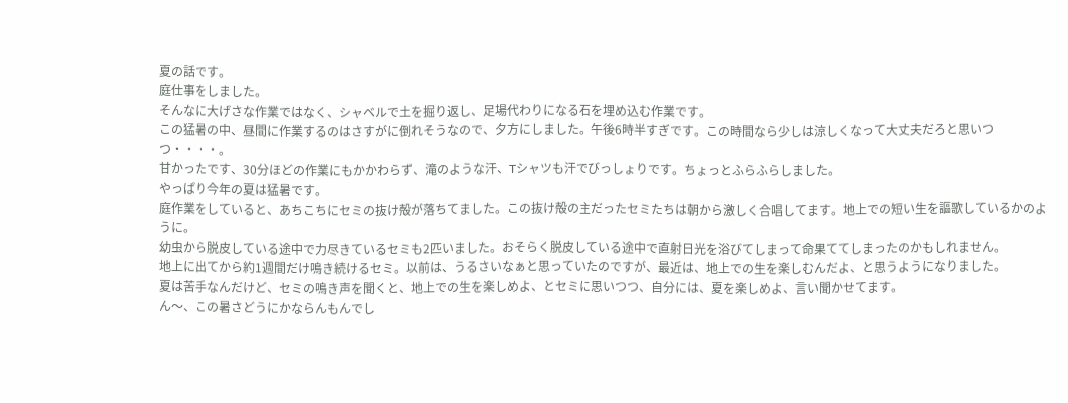夏の話です。
庭仕事をしました。
そんなに大げさな作業ではなく、シャベルで土を掘り返し、足場代わりになる石を埋め込む作業です。
この猛暑の中、昼間に作業するのはさすがに倒れそうなので、夕方にしました。午後6時半すぎです。この時間なら少しは涼しくなって大丈夫だろと思いつつ・・・・。
甘かったです、30分ほどの作業にもかかわらず、滝のような汗、Tシャツも汗でびっしょりです。ちょっとふらふらしました。
やっぱり今年の夏は猛暑です。
庭作業をしていると、あちこちにセミの抜け殻が落ちてました。この抜け殻の主だったセミたちは朝から激しく合唱してます。地上での短い生を謳歌しているかのように。
幼虫から脱皮している途中で力尽きているセミも2匹いました。おそらく脱皮している途中で直射日光を浴びてしまって命果ててしまったのかもしれません。
地上に出てから約1週間だけ鳴き続けるセミ。以前は、うるさいなぁと思っていたのですが、最近は、地上での生を楽しむんだよ、と思うようになりました。
夏は苦手なんだけど、セミの鳴き声を聞くと、地上での生を楽しめよ、とセミに思いつつ、自分には、夏を楽しめよ、言い聞かせてます。
ん〜、この暑さどうにかならんもんでし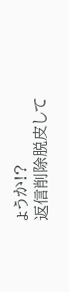ょうか!?
返信削除脱皮して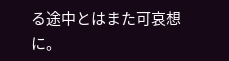る途中とはまた可哀想に。